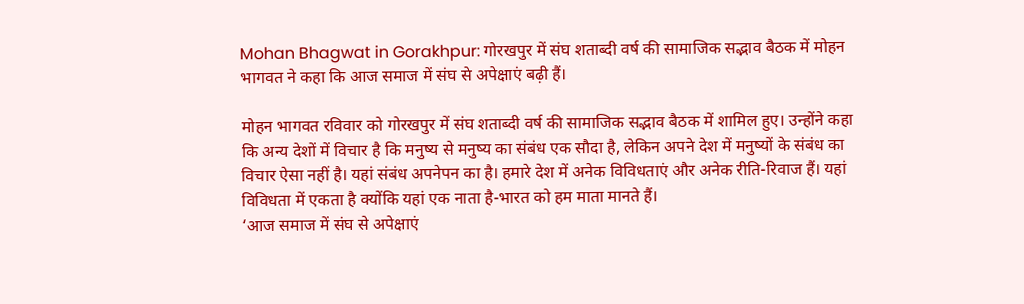Mohan Bhagwat in Gorakhpur: गोरखपुर में संघ शताब्दी वर्ष की सामाजिक सद्भाव बैठक में मोहन भागवत ने कहा कि आज समाज में संघ से अपेक्षाएं बढ़ी हैं।

मोहन भागवत रविवार को गोरखपुर में संघ शताब्दी वर्ष की सामाजिक सद्भाव बैठक में शामिल हुए। उन्होंने कहा कि अन्य देशों में विचार है कि मनुष्य से मनुष्य का संबंध एक सौदा है, लेकिन अपने देश में मनुष्यों के संबंध का विचार ऐसा नहीं है। यहां संबंध अपनेपन का है। हमारे देश में अनेक विविधताएं और अनेक रीति-रिवाज हैं। यहां विविधता में एकता है क्योंकि यहां एक नाता है-भारत को हम माता मानते हैं।
‘आज समाज में संघ से अपेक्षाएं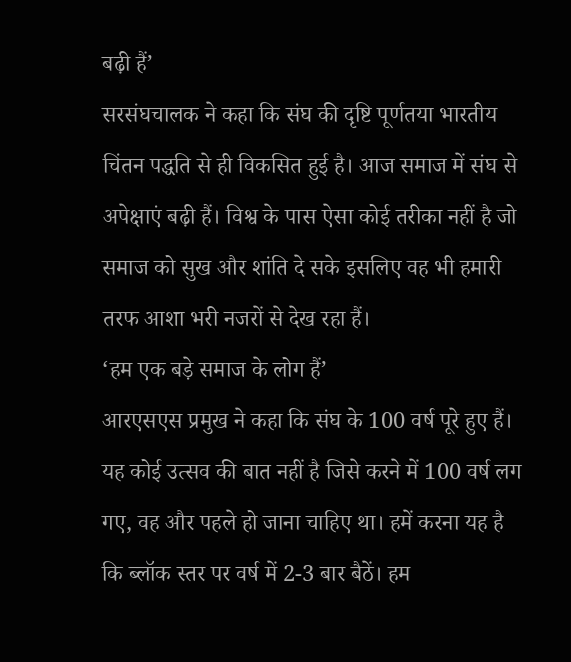बढ़ी हैं’
सरसंघचालक ने कहा कि संघ की दृष्टि पूर्णतया भारतीय चिंतन पद्धति से ही विकसित हुई है। आज समाज में संघ से अपेक्षाएं बढ़ी हैं। विश्व के पास ऐसा कोई तरीका नहीं है जो समाज को सुख और शांति दे सके इसलिए वह भी हमारी
तरफ आशा भरी नजरों से देख रहा हैं।
‘हम एक बड़े समाज के लोग हैं’
आरएसएस प्रमुख ने कहा कि संघ के 100 वर्ष पूरे हुए हैं। यह कोई उत्सव की बात नहीं है जिसे करने में 100 वर्ष लग गए, वह और पहले हो जाना चाहिए था। हमें करना यह है कि ब्लॉक स्तर पर वर्ष में 2-3 बार बैठें। हम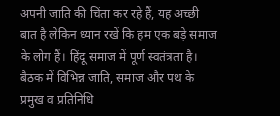अपनी जाति की चिंता कर रहे हैं, यह अच्छी बात है लेकिन ध्यान रखें कि हम एक बड़े समाज के लोग हैं। हिंदू समाज में पूर्ण स्वतंत्रता है। बैठक में विभिन्न जाति, समाज और पथ के प्रमुख व प्रतिनिधि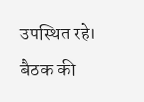उपस्थित रहे। बैठक की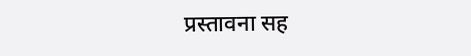प्रस्तावना सह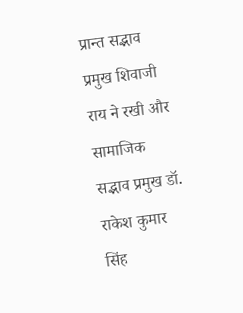प्रान्त सद्भाव प्रमुख शिवाजी राय ने रखी और सामाजिक सद्भाव प्रमुख डॉ. राकेश कुमार सिंह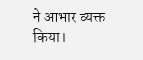ने आभार व्यक्त किया।